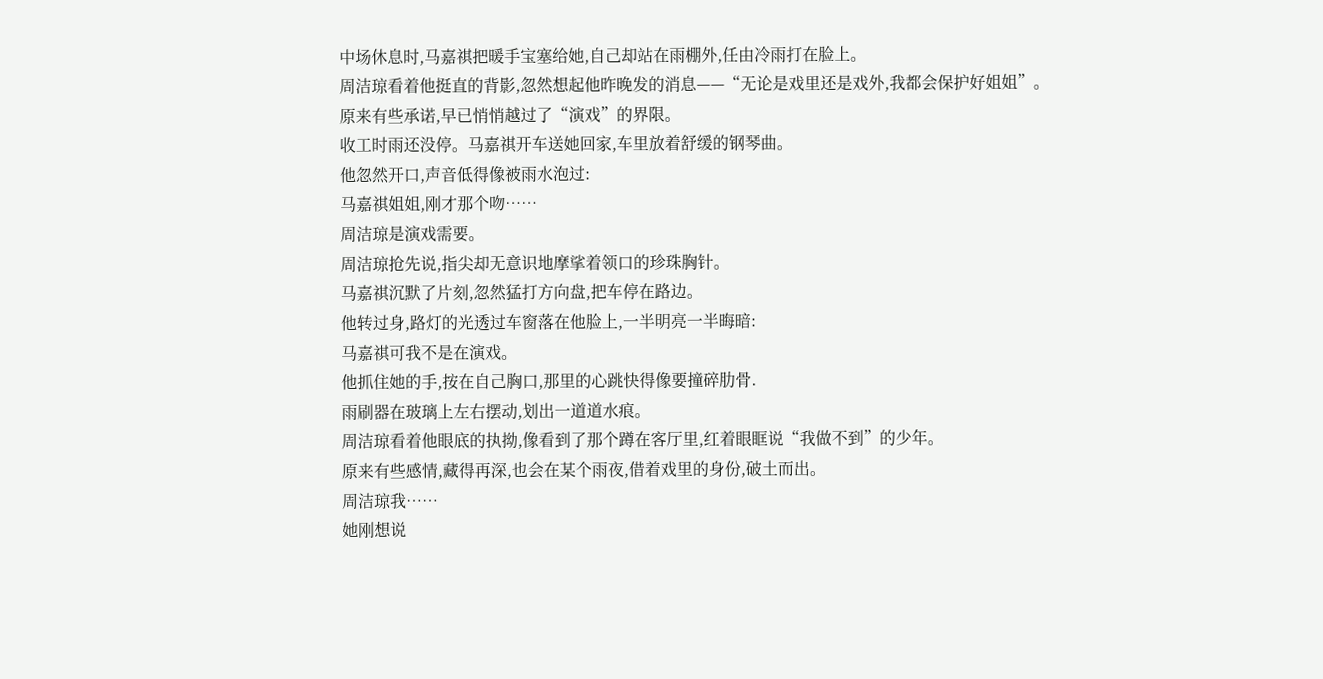中场休息时,马嘉祺把暖手宝塞给她,自己却站在雨棚外,任由冷雨打在脸上。
周洁琼看着他挺直的背影,忽然想起他昨晚发的消息——“无论是戏里还是戏外,我都会保护好姐姐”。
原来有些承诺,早已悄悄越过了“演戏”的界限。
收工时雨还没停。马嘉祺开车送她回家,车里放着舒缓的钢琴曲。
他忽然开口,声音低得像被雨水泡过:
马嘉祺姐姐,刚才那个吻……
周洁琼是演戏需要。
周洁琼抢先说,指尖却无意识地摩挲着领口的珍珠胸针。
马嘉祺沉默了片刻,忽然猛打方向盘,把车停在路边。
他转过身,路灯的光透过车窗落在他脸上,一半明亮一半晦暗:
马嘉祺可我不是在演戏。
他抓住她的手,按在自己胸口,那里的心跳快得像要撞碎肋骨.
雨刷器在玻璃上左右摆动,划出一道道水痕。
周洁琼看着他眼底的执拗,像看到了那个蹲在客厅里,红着眼眶说“我做不到”的少年。
原来有些感情,藏得再深,也会在某个雨夜,借着戏里的身份,破土而出。
周洁琼我……
她刚想说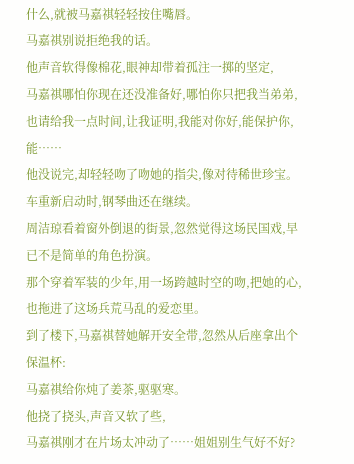什么,就被马嘉祺轻轻按住嘴唇。
马嘉祺别说拒绝我的话。
他声音软得像棉花,眼神却带着孤注一掷的坚定,
马嘉祺哪怕你现在还没准备好,哪怕你只把我当弟弟,也请给我一点时间,让我证明,我能对你好,能保护你,能……
他没说完,却轻轻吻了吻她的指尖,像对待稀世珍宝。
车重新启动时,钢琴曲还在继续。
周洁琼看着窗外倒退的街景,忽然觉得这场民国戏,早已不是简单的角色扮演。
那个穿着军装的少年,用一场跨越时空的吻,把她的心,也拖进了这场兵荒马乱的爱恋里。
到了楼下,马嘉祺替她解开安全带,忽然从后座拿出个保温杯:
马嘉祺给你炖了姜茶,驱驱寒。
他挠了挠头,声音又软了些,
马嘉祺刚才在片场太冲动了……姐姐别生气好不好?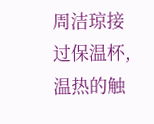周洁琼接过保温杯,温热的触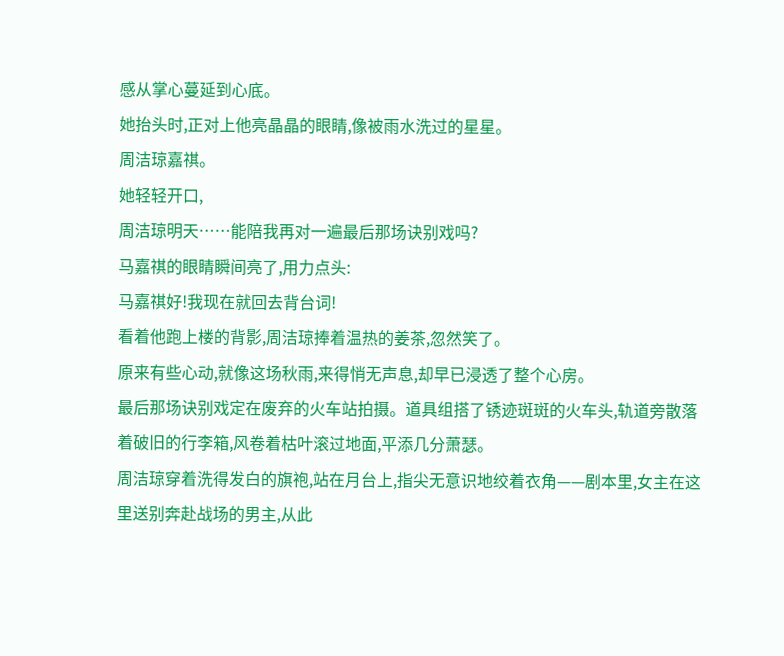感从掌心蔓延到心底。
她抬头时,正对上他亮晶晶的眼睛,像被雨水洗过的星星。
周洁琼嘉祺。
她轻轻开口,
周洁琼明天……能陪我再对一遍最后那场诀别戏吗?
马嘉祺的眼睛瞬间亮了,用力点头:
马嘉祺好!我现在就回去背台词!
看着他跑上楼的背影,周洁琼捧着温热的姜茶,忽然笑了。
原来有些心动,就像这场秋雨,来得悄无声息,却早已浸透了整个心房。
最后那场诀别戏定在废弃的火车站拍摄。道具组搭了锈迹斑斑的火车头,轨道旁散落着破旧的行李箱,风卷着枯叶滚过地面,平添几分萧瑟。
周洁琼穿着洗得发白的旗袍,站在月台上,指尖无意识地绞着衣角——剧本里,女主在这里送别奔赴战场的男主,从此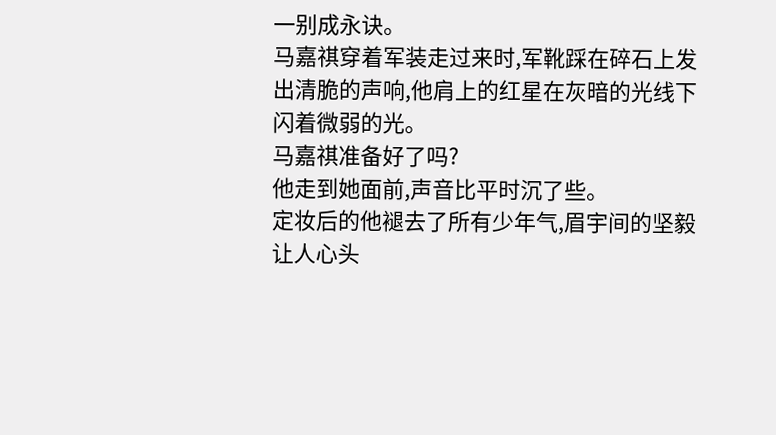一别成永诀。
马嘉祺穿着军装走过来时,军靴踩在碎石上发出清脆的声响,他肩上的红星在灰暗的光线下闪着微弱的光。
马嘉祺准备好了吗?
他走到她面前,声音比平时沉了些。
定妆后的他褪去了所有少年气,眉宇间的坚毅让人心头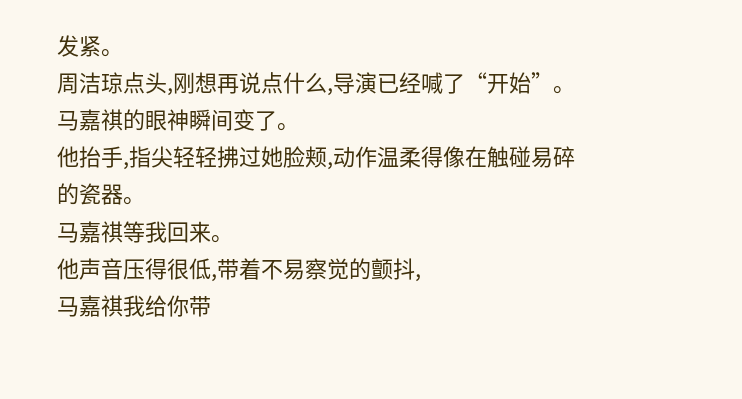发紧。
周洁琼点头,刚想再说点什么,导演已经喊了“开始”。
马嘉祺的眼神瞬间变了。
他抬手,指尖轻轻拂过她脸颊,动作温柔得像在触碰易碎的瓷器。
马嘉祺等我回来。
他声音压得很低,带着不易察觉的颤抖,
马嘉祺我给你带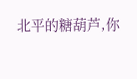北平的糖葫芦,你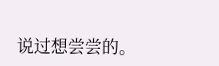说过想尝尝的。